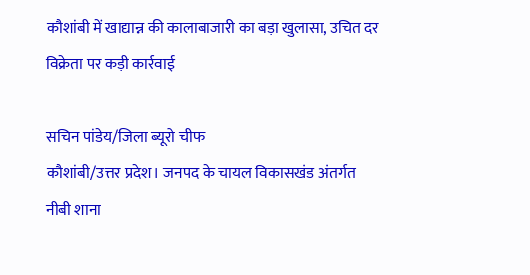कौशांबी में खाद्यान्न की कालाबाजारी का बड़ा खुलासा, उचित दर विक्रेता पर कड़ी कार्रवाई

सचिन पांडेय/जिला ब्यूरो चीफ
कौशांबी/उत्तर प्रदेश। जनपद के चायल विकासखंड अंतर्गत नीबी शाना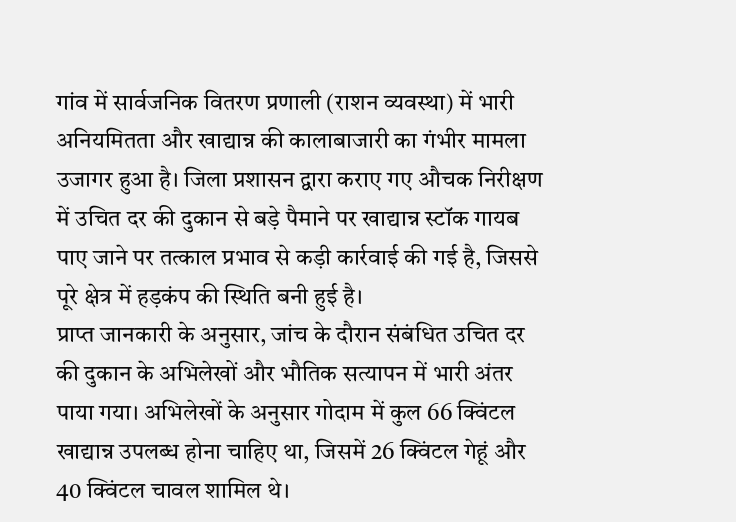गांव में सार्वजनिक वितरण प्रणाली (राशन व्यवस्था) में भारी अनियमितता और खाद्यान्न की कालाबाजारी का गंभीर मामला उजागर हुआ है। जिला प्रशासन द्वारा कराए गए औचक निरीक्षण में उचित दर की दुकान से बड़े पैमाने पर खाद्यान्न स्टॉक गायब पाए जाने पर तत्काल प्रभाव से कड़ी कार्रवाई की गई है, जिससे पूरे क्षेत्र में हड़कंप की स्थिति बनी हुई है।
प्राप्त जानकारी के अनुसार, जांच के दौरान संबंधित उचित दर की दुकान के अभिलेखों और भौतिक सत्यापन में भारी अंतर पाया गया। अभिलेखों के अनुसार गोदाम में कुल 66 क्विंटल खाद्यान्न उपलब्ध होना चाहिए था, जिसमें 26 क्विंटल गेहूं और 40 क्विंटल चावल शामिल थे।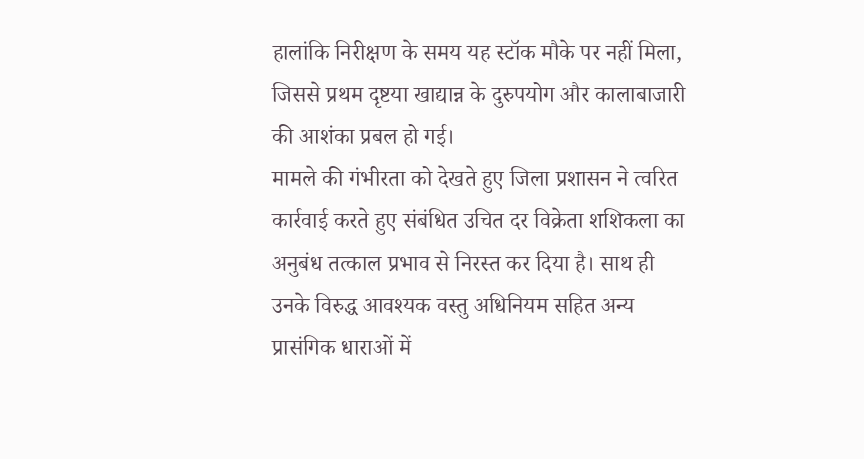हालांकि निरीक्षण के समय यह स्टॉक मौके पर नहीं मिला, जिससे प्रथम दृष्टया खाद्यान्न के दुरुपयोग और कालाबाजारी की आशंका प्रबल हो गई।
मामले की गंभीरता को देखते हुए जिला प्रशासन ने त्वरित कार्रवाई करते हुए संबंधित उचित दर विक्रेता शशिकला का अनुबंध तत्काल प्रभाव से निरस्त कर दिया है। साथ ही उनके विरुद्ध आवश्यक वस्तु अधिनियम सहित अन्य प्रासंगिक धाराओं में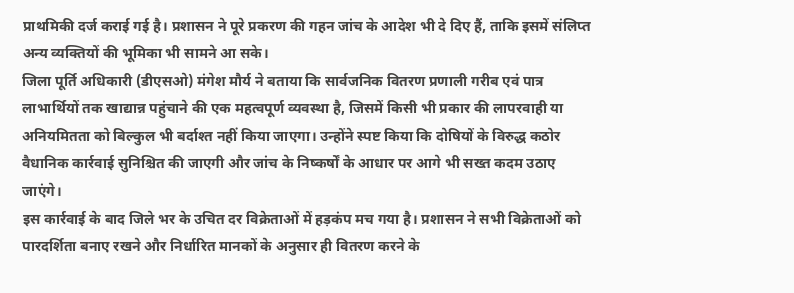प्राथमिकी दर्ज कराई गई है। प्रशासन ने पूरे प्रकरण की गहन जांच के आदेश भी दे दिए हैं, ताकि इसमें संलिप्त अन्य व्यक्तियों की भूमिका भी सामने आ सके।
जिला पूर्ति अधिकारी (डीएसओ) मंगेश मौर्य ने बताया कि सार्वजनिक वितरण प्रणाली गरीब एवं पात्र लाभार्थियों तक खाद्यान्न पहुंचाने की एक महत्वपूर्ण व्यवस्था है, जिसमें किसी भी प्रकार की लापरवाही या अनियमितता को बिल्कुल भी बर्दाश्त नहीं किया जाएगा। उन्होंने स्पष्ट किया कि दोषियों के विरुद्ध कठोर वैधानिक कार्रवाई सुनिश्चित की जाएगी और जांच के निष्कर्षों के आधार पर आगे भी सख्त कदम उठाए जाएंगे।
इस कार्रवाई के बाद जिले भर के उचित दर विक्रेताओं में हड़कंप मच गया है। प्रशासन ने सभी विक्रेताओं को पारदर्शिता बनाए रखने और निर्धारित मानकों के अनुसार ही वितरण करने के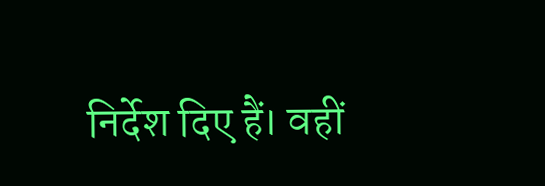निर्देश दिए हैं। वहीं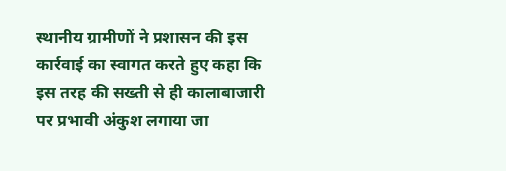स्थानीय ग्रामीणों ने प्रशासन की इस कार्रवाई का स्वागत करते हुए कहा कि इस तरह की सख्ती से ही कालाबाजारी पर प्रभावी अंकुश लगाया जा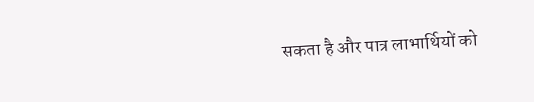सकता है और पात्र लाभार्थियों को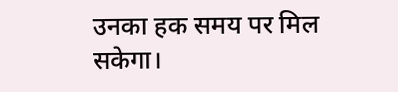उनका हक समय पर मिल सकेगा।